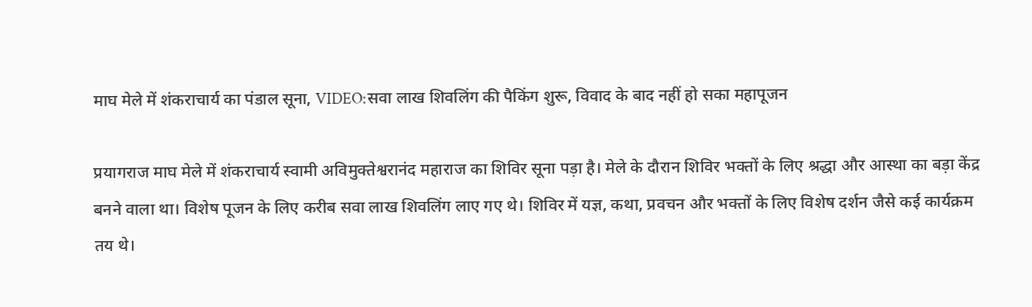माघ मेले में शंकराचार्य का पंडाल सूना, VIDEO:सवा लाख शिवलिंग की पैकिंग शुरू, विवाद के बाद नहीं हो सका महापूजन

प्रयागराज माघ मेले में शंकराचार्य स्वामी अविमुक्तेश्वरानंद महाराज का शिविर सूना पड़ा है। मेले के दौरान शिविर भक्तों के लिए श्रद्धा और आस्था का बड़ा केंद्र बनने वाला था। विशेष पूजन के लिए करीब सवा लाख शिवलिंग लाए गए थे। शिविर में यज्ञ, कथा, प्रवचन और भक्तों के लिए विशेष दर्शन जैसे कई कार्यक्रम तय थे।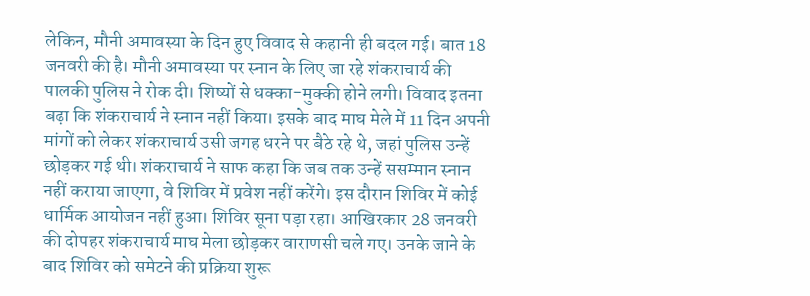लेकिन, मौनी अमावस्या के दिन हुए विवाद से कहानी ही बदल गई। बात 18 जनवरी की है। मौनी अमावस्या पर स्नान के लिए जा रहे शंकराचार्य की पालकी पुलिस ने रोक दी। शिष्यों से धक्का-मुक्की होने लगी। विवाद इतना बढ़ा कि शंकराचार्य ने स्नान नहीं किया। इसके बाद माघ मेले में 11 दिन अपनी मांगों को लेकर शंकराचार्य उसी जगह धरने पर बैठे रहे थे, जहां पुलिस उन्हें छोड़कर गई थी। शंकराचार्य ने साफ कहा कि जब तक उन्हें ससम्मान स्नान नहीं कराया जाएगा, वे शिविर में प्रवेश नहीं करेंगे। इस दौरान शिविर में कोई धार्मिक आयोजन नहीं हुआ। शिविर सूना पड़ा रहा। आखिरकार 28 जनवरी की दोपहर शंकराचार्य माघ मेला छोड़कर वाराणसी चले गए। उनके जाने के बाद शिविर को समेटने की प्रक्रिया शुरू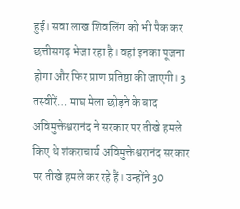हुई। सवा लाख शिवलिंग को भी पैक कर छत्तीसगढ़ भेजा रहा है। वहां इनका पूजना होगा और फिर प्राण प्रतिष्ठा की जाएगी। 3 तस्वीरें… माघ मेला छोड़ने के बाद अविमुक्तेश्वरानंद ने सरकार पर तीखे हमले किए थे शंकराचार्य अविमुक्तेश्वरानंद सरकार पर तीखे हमले कर रहे हैं। उन्होंने 30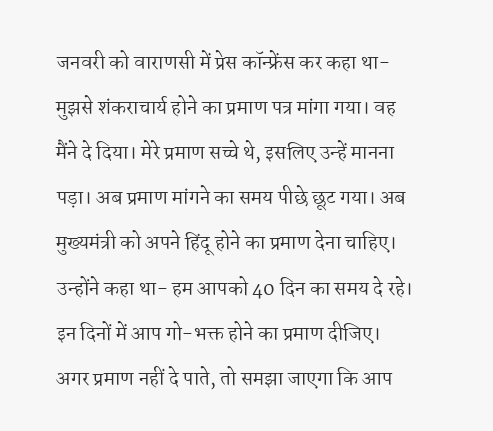जनवरी को वाराणसी में प्रेस कॉन्फ्रेंस कर कहा था- मुझसे शंकराचार्य होने का प्रमाण पत्र मांगा गया। वह मैंने दे दिया। मेरे प्रमाण सच्चे थे, इसलिए उन्हें मानना पड़ा। अब प्रमाण मांगने का समय पीछे छूट गया। अब मुख्यमंत्री को अपने हिंदू होने का प्रमाण देना चाहिए। उन्होंने कहा था- हम आपको 40 दिन का समय दे रहे। इन दिनों में आप गो-भक्त होने का प्रमाण दीजिए। अगर प्रमाण नहीं दे पाते, तो समझा जाएगा कि आप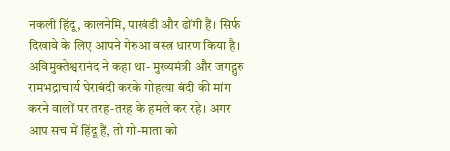नकली हिंदू, कालनेमि, पाखंडी और ढोंगी हैं। सिर्फ दिखावे के लिए आपने गेरुआ वस्त्र धारण किया है। अविमुक्तेश्वरानंद ने कहा था- मुख्यमंत्री और जगद्गुरु रामभद्राचार्य घेराबंदी करके गोहत्या बंदी की मांग करने वालों पर तरह-तरह के हमले कर रहे। अगर आप सच में हिंदू हैं, तो गो-माता को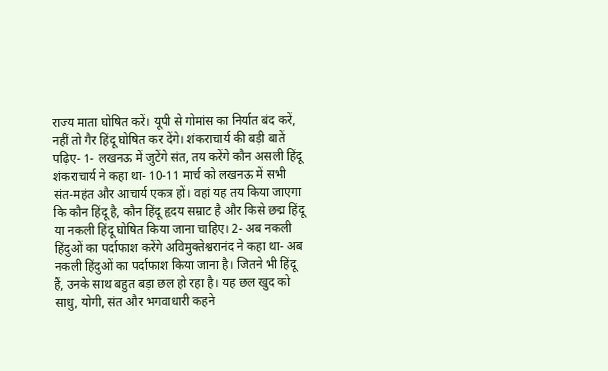राज्य माता घोषित करें। यूपी से गोमांस का निर्यात बंद करें, नहीं तो गैर हिंदू घोषित कर देंगे। शंकराचार्य की बड़ी बातें पढ़िए- 1- लखनऊ में जुटेंगे संत, तय करेंगे कौन असली हिंदू शंकराचार्य ने कहा था- 10-11 मार्च को लखनऊ में सभी संत-महंत और आचार्य एकत्र हों। वहां यह तय किया जाएगा कि कौन हिंदू है, कौन हिंदू हृदय सम्राट है और किसे छद्म हिंदू या नकली हिंदू घोषित किया जाना चाहिए। 2- अब नकली हिंदुओं का पर्दाफाश करेंगे अविमुक्तेश्वरानंद ने कहा था- अब नकली हिंदुओं का पर्दाफाश किया जाना है। जितने भी हिंदू हैं, उनके साथ बहुत बड़ा छल हो रहा है। यह छल खुद को साधु, योगी, संत और भगवाधारी कहने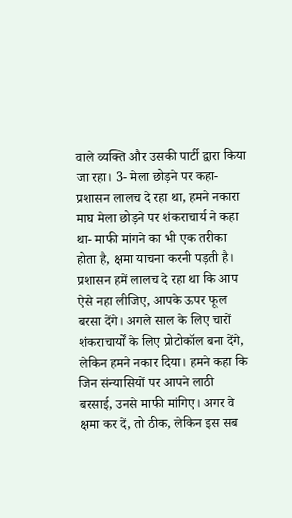वाले व्यक्ति और उसकी पार्टी द्वारा किया जा रहा। 3- मेला छोड़ने पर कहा- प्रशासन लालच दे रहा था, हमने नकारा माघ मेला छोड़ने पर शंकराचार्य ने कहा था- माफी मांगने का भी एक तरीका होता है, क्षमा याचना करनी पड़ती है। प्रशासन हमें लालच दे रहा था कि आप ऐसे नहा लीजिए, आपके ऊपर फूल बरसा देंगे। अगले साल के लिए चारों शंकराचार्यों के लिए प्रोटोकॉल बना देंगे, लेकिन हमने नकार दिया। हमने कहा कि जिन संन्यासियों पर आपने लाठी बरसाई, उनसे माफी मांगिए। अगर वे क्षमा कर दें, तो ठीक, लेकिन इस सब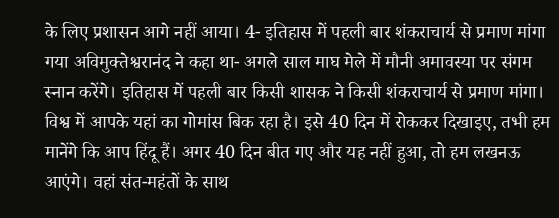के लिए प्रशासन आगे नहीं आया। 4- इतिहास में पहली बार शंकराचार्य से प्रमाण मांगा गया अविमुक्तेश्वरानंद ने कहा था- अगले साल माघ मेले में मौनी अमावस्या पर संगम स्नान करेंगे। इतिहास में पहली बार किसी शासक ने किसी शंकराचार्य से प्रमाण मांगा। विश्व में आपके यहां का गोमांस बिक रहा है। इसे 40 दिन में रोककर दिखाइए, तभी हम मानेंगे कि आप हिंदू हैं। अगर 40 दिन बीत गए और यह नहीं हुआ, तो हम लखनऊ आएंगे। वहां संत-महंतों के साथ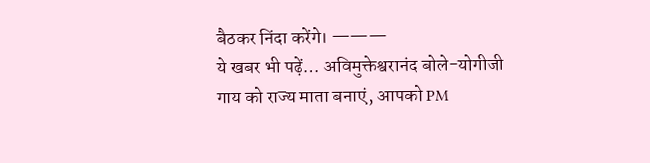बैठकर निंदा करेंगे। ———
ये खबर भी पढ़ें… अविमुक्तेश्वरानंद बोले-योगीजी गाय को राज्य माता बनाएं, आपको PM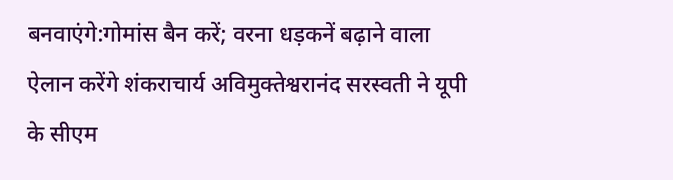बनवाएंगे:गोमांस बैन करें; वरना धड़कनें बढ़ाने वाला ऐलान करेंगे शंकराचार्य अविमुक्तेश्वरानंद सरस्वती ने यूपी के सीएम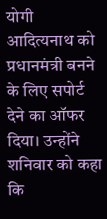योगी आदित्यनाथ को प्रधानमंत्री बनने के लिए सपोर्ट देने का ऑफर दिया। उन्होंने शनिवार को कहा कि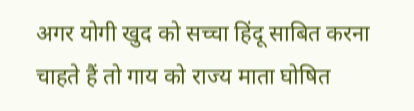अगर योगी खुद को सच्चा हिंदू साबित करना चाहते हैं तो गाय को राज्य माता घोषित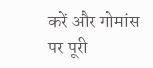करें और गोमांस पर पूरी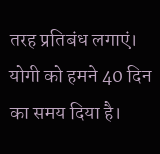तरह प्रतिबंध लगाएं। योगी को हमने 40 दिन का समय दिया है।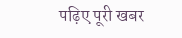पढ़िए पूरी खबर